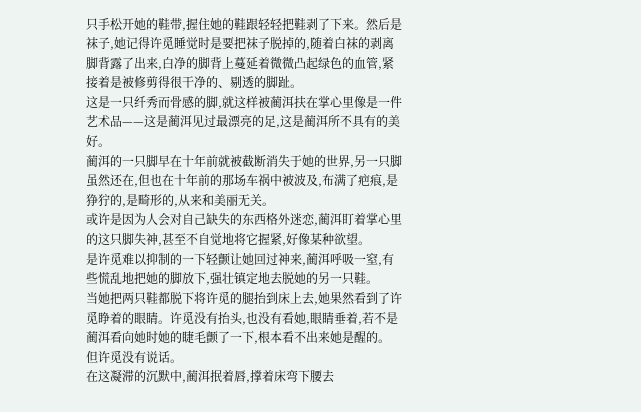只手松开她的鞋带,握住她的鞋跟轻轻把鞋剥了下来。然后是袜子,她记得许觅睡觉时是要把袜子脱掉的,随着白袜的剥离脚背露了出来,白净的脚背上蔓延着微微凸起绿色的血管,紧接着是被修剪得很干净的、剔透的脚趾。
这是一只纤秀而骨感的脚,就这样被蔺洱扶在掌心里像是一件艺术品——这是蔺洱见过最漂亮的足,这是蔺洱所不具有的美好。
蔺洱的一只脚早在十年前就被截断消失于她的世界,另一只脚虽然还在,但也在十年前的那场车祸中被波及,布满了疤痕,是狰狞的,是畸形的,从来和美丽无关。
或许是因为人会对自己缺失的东西格外迷恋,蔺洱盯着掌心里的这只脚失神,甚至不自觉地将它握紧,好像某种欲望。
是许觅难以抑制的一下轻颤让她回过神来,蔺洱呼吸一窒,有些慌乱地把她的脚放下,强壮镇定地去脱她的另一只鞋。
当她把两只鞋都脱下将许觅的腿抬到床上去,她果然看到了许觅睁着的眼睛。许觅没有抬头,也没有看她,眼睛垂着,若不是蔺洱看向她时她的睫毛颤了一下,根本看不出来她是醒的。
但许觅没有说话。
在这凝滞的沉默中,蔺洱抿着唇,撑着床弯下腰去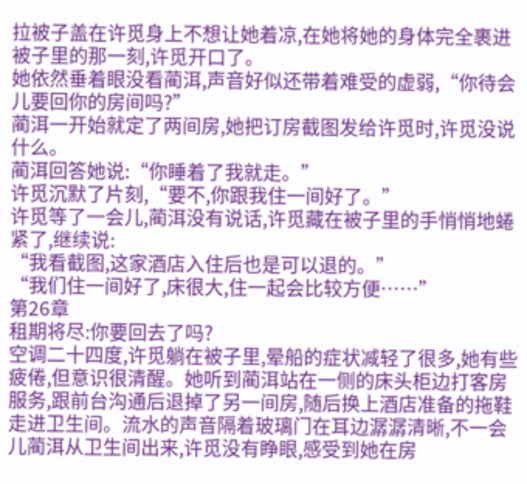拉被子盖在许觅身上不想让她着凉,在她将她的身体完全裹进被子里的那一刻,许觅开口了。
她依然垂着眼没看蔺洱,声音好似还带着难受的虚弱,“你待会儿要回你的房间吗?”
蔺洱一开始就定了两间房,她把订房截图发给许觅时,许觅没说什么。
蔺洱回答她说:“你睡着了我就走。”
许觅沉默了片刻,“要不,你跟我住一间好了。”
许觅等了一会儿,蔺洱没有说话,许觅藏在被子里的手悄悄地蜷紧了,继续说:
“我看截图,这家酒店入住后也是可以退的。”
“我们住一间好了,床很大,住一起会比较方便……”
第26章
租期将尽:你要回去了吗?
空调二十四度,许觅躺在被子里,晕船的症状减轻了很多,她有些疲倦,但意识很清醒。她听到蔺洱站在一侧的床头柜边打客房服务,跟前台沟通后退掉了另一间房,随后换上酒店准备的拖鞋走进卫生间。流水的声音隔着玻璃门在耳边潺潺清晰,不一会儿蔺洱从卫生间出来,许觅没有睁眼,感受到她在房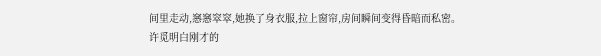间里走动,窸窸窣窣,她换了身衣服,拉上窗帘,房间瞬间变得昏暗而私密。
许觅明白刚才的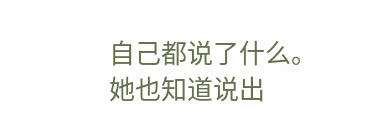自己都说了什么。
她也知道说出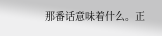那番话意味着什么。正